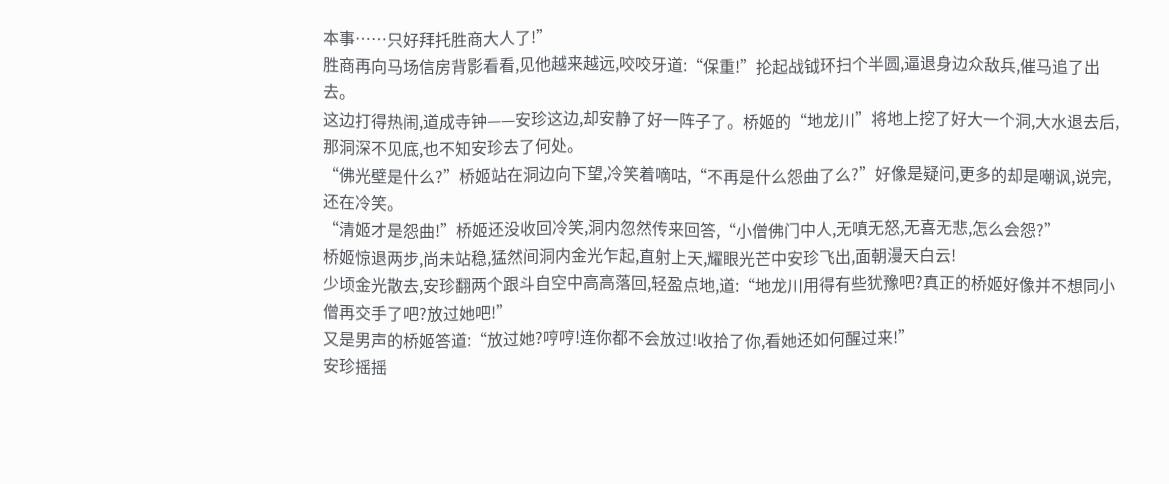本事……只好拜托胜商大人了!”
胜商再向马场信房背影看看,见他越来越远,咬咬牙道:“保重!”抡起战钺环扫个半圆,逼退身边众敌兵,催马追了出去。
这边打得热闹,道成寺钟——安珍这边,却安静了好一阵子了。桥姬的“地龙川”将地上挖了好大一个洞,大水退去后,那洞深不见底,也不知安珍去了何处。
“佛光壁是什么?”桥姬站在洞边向下望,冷笑着嘀咕,“不再是什么怨曲了么?”好像是疑问,更多的却是嘲讽,说完,还在冷笑。
“清姬才是怨曲!”桥姬还没收回冷笑,洞内忽然传来回答,“小僧佛门中人,无嗔无怒,无喜无悲,怎么会怨?”
桥姬惊退两步,尚未站稳,猛然间洞内金光乍起,直射上天,耀眼光芒中安珍飞出,面朝漫天白云!
少顷金光散去,安珍翻两个跟斗自空中高高落回,轻盈点地,道:“地龙川用得有些犹豫吧?真正的桥姬好像并不想同小僧再交手了吧?放过她吧!”
又是男声的桥姬答道:“放过她?哼哼!连你都不会放过!收拾了你,看她还如何醒过来!”
安珍摇摇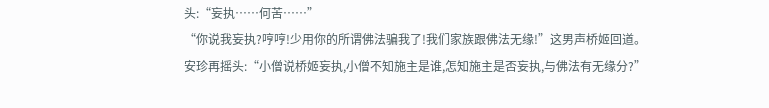头:“妄执……何苦……”
“你说我妄执?哼哼!少用你的所谓佛法骗我了!我们家族跟佛法无缘!”这男声桥姬回道。
安珍再摇头:“小僧说桥姬妄执,小僧不知施主是谁,怎知施主是否妄执,与佛法有无缘分?”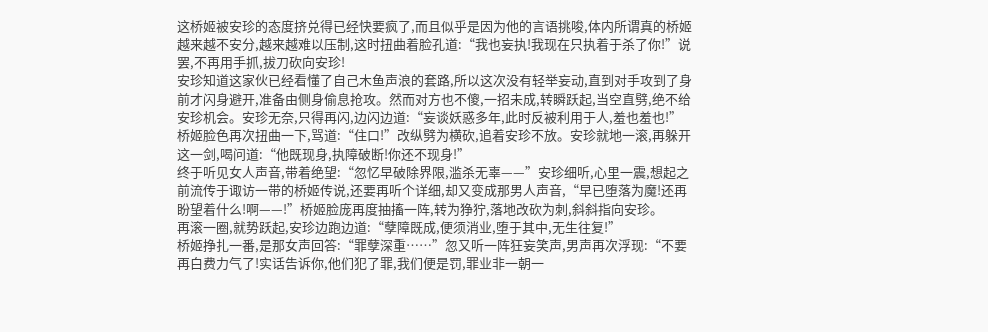这桥姬被安珍的态度挤兑得已经快要疯了,而且似乎是因为他的言语挑唆,体内所谓真的桥姬越来越不安分,越来越难以压制,这时扭曲着脸孔道:“我也妄执!我现在只执着于杀了你!”说罢,不再用手抓,拔刀砍向安珍!
安珍知道这家伙已经看懂了自己木鱼声浪的套路,所以这次没有轻举妄动,直到对手攻到了身前才闪身避开,准备由侧身偷息抢攻。然而对方也不傻,一招未成,转瞬跃起,当空直劈,绝不给安珍机会。安珍无奈,只得再闪,边闪边道:“妄谈妖惑多年,此时反被利用于人,羞也羞也!”
桥姬脸色再次扭曲一下,骂道:“住口!”改纵劈为横砍,追着安珍不放。安珍就地一滚,再躲开这一剑,喝问道:“他既现身,执障破断!你还不现身!”
终于听见女人声音,带着绝望:“忽忆早破除界限,滥杀无辜——”安珍细听,心里一震,想起之前流传于诹访一带的桥姬传说,还要再听个详细,却又变成那男人声音,“早已堕落为魔!还再盼望着什么!啊——!”桥姬脸庞再度抽搐一阵,转为狰狞,落地改砍为刺,斜斜指向安珍。
再滚一圈,就势跃起,安珍边跑边道:“孽障既成,便须消业,堕于其中,无生往复!”
桥姬挣扎一番,是那女声回答:“罪孽深重……”忽又听一阵狂妄笑声,男声再次浮现:“不要再白费力气了!实话告诉你,他们犯了罪,我们便是罚,罪业非一朝一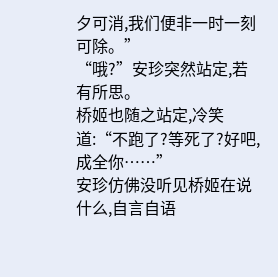夕可消,我们便非一时一刻可除。”
“哦?”安珍突然站定,若有所思。
桥姬也随之站定,冷笑道:“不跑了?等死了?好吧,成全你……”
安珍仿佛没听见桥姬在说什么,自言自语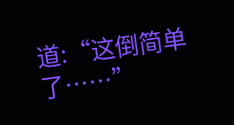道:“这倒简单了……”